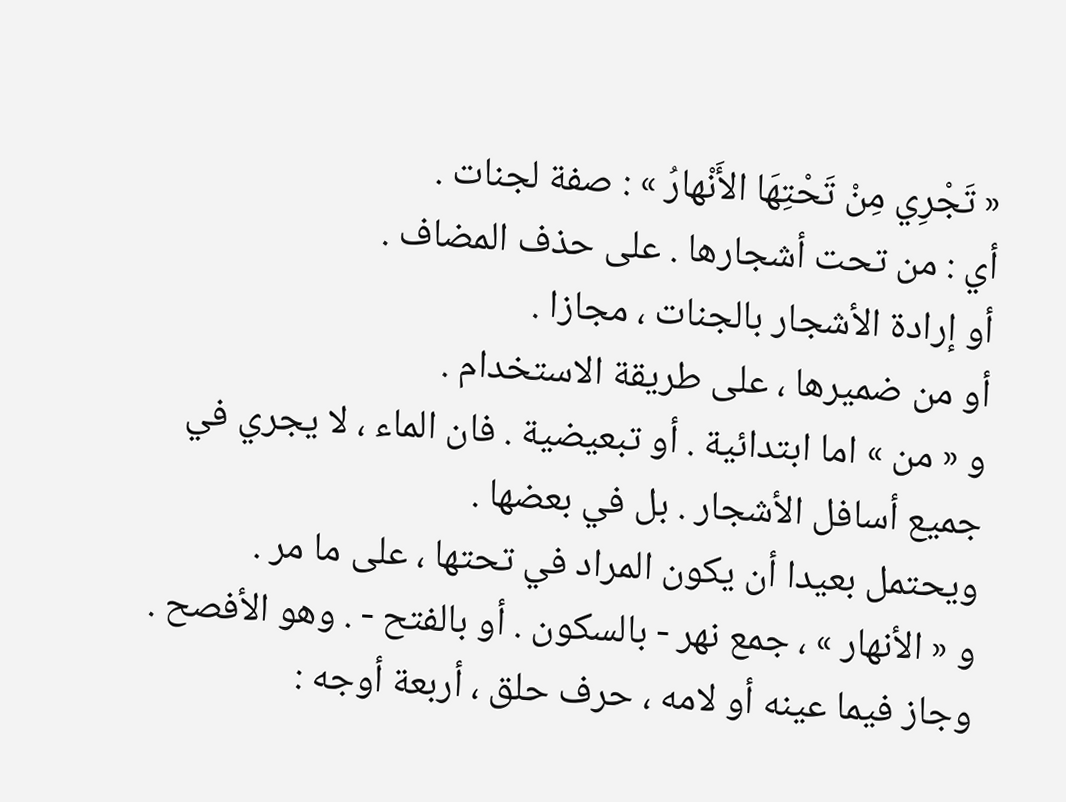« تَجْرِي مِنْ تَحْتِهَا الأَنْهارُ » : صفة لجنات .
أي : من تحت أشجارها . على حذف المضاف .
أو إرادة الأشجار بالجنات ، مجازا .
أو من ضميرها ، على طريقة الاستخدام .
و « من » اما ابتدائية . أو تبعيضية . فان الماء ، لا يجري في جميع أسافل الأشجار . بل في بعضها .
ويحتمل بعيدا أن يكون المراد في تحتها ، على ما مر .
و « الأنهار » ، جمع نهر - بالسكون . أو بالفتح - . وهو الأفصح .
وجاز فيما عينه أو لامه ، حرف حلق ، أربعة أوجه :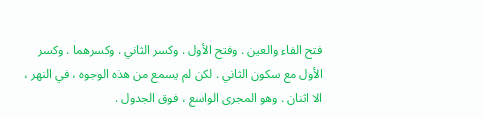فتح الفاء والعين . وفتح الأول . وكسر الثاني . وكسرهما . وكسر الأول مع سكون الثاني . لكن لم يسمع من هذه الوجوه ، في النهر ، الا اثنان . وهو المجرى الواسع ، فوق الجدول .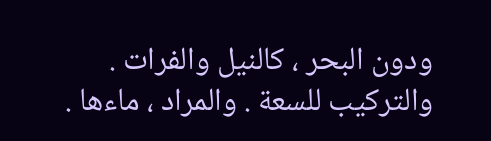ودون البحر ، كالنيل والفرات . والتركيب للسعة . والمراد ، ماءها .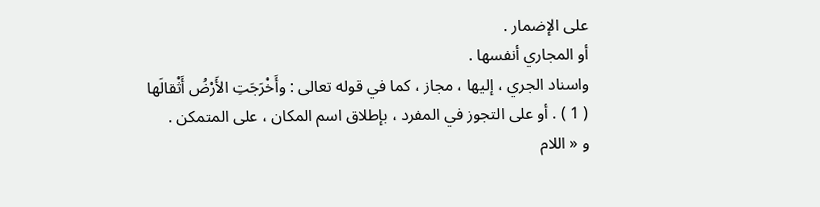على الإضمار .
أو المجاري أنفسها .
واسناد الجري ، إليها ، مجاز ، كما في قوله تعالى : وأَخْرَجَتِ الأَرْضُ أَثْقالَها ( 1 ) . أو على التجوز في المفرد ، بإطلاق اسم المكان ، على المتمكن .
و « اللام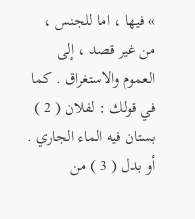» فيها ، اما للجنس ، من غير قصد ، إلى العموم والاستغراق . كما في قولك : لفلان ( 2 ) بستان فيه الماء الجاري . أو بدل ( 3 ) من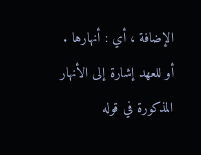الإضافة ، أي : أنهارها .
أو للعهد إشارة إلى الأنهار المذكورة في قوله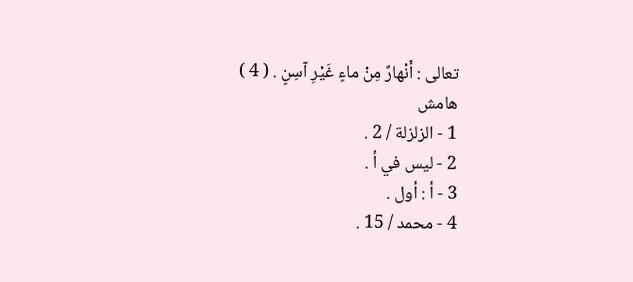تعالى : أَنْهارٌ مِنْ ماءٍ غَيْرِ آسِنٍ . ( 4 )
هامش
1 - الزلزلة / 2 .
2 - ليس في أ .
3 - أ : أول .
4 - محمد / 15 .